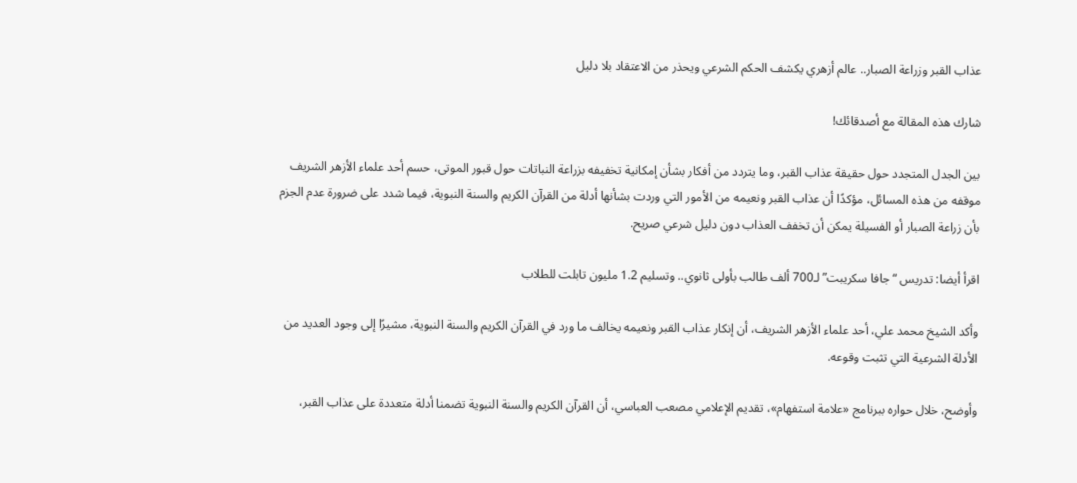عذاب القبر وزراعة الصبار.. عالم أزهري يكشف الحكم الشرعي ويحذر من الاعتقاد بلا دليل

شارك هذه المقالة مع أصدقائك!

بين الجدل المتجدد حول حقيقة عذاب القبر، وما يتردد من أفكار بشأن إمكانية تخفيفه بزراعة النباتات حول قبور الموتى، حسم أحد علماء الأزهر الشريف موقفه من هذه المسائل، مؤكدًا أن عذاب القبر ونعيمه من الأمور التي وردت بشأنها أدلة من القرآن الكريم والسنة النبوية، فيما شدد على ضرورة عدم الجزم بأن زراعة الصبار أو الفسيلة يمكن أن تخفف العذاب دون دليل شرعي صريح.

اقرأ أيضا: تدريس “جافا سكريبت”لـ700 ألف طالب بأولى ثانوي.. وتسليم 1.2 مليون تابلت للطلاب

وأكد الشيخ محمد علي، أحد علماء الأزهر الشريف، أن إنكار عذاب القبر ونعيمه يخالف ما ورد في القرآن الكريم والسنة النبوية، مشيرًا إلى وجود العديد من الأدلة الشرعية التي تثبت وقوعه.

وأوضح، خلال حواره ببرنامج «علامة استفهام»، تقديم الإعلامي مصعب العباسي، أن القرآن الكريم والسنة النبوية تضمنا أدلة متعددة على عذاب القبر،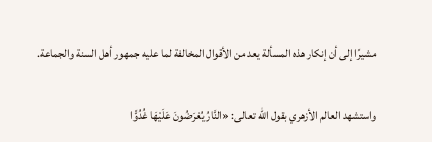مشيرًا إلى أن إنكار هذه المسألة يعد من الأقوال المخالفة لما عليه جمهور أهل السنة والجماعة.

واستشهد العالم الأزهري بقول الله تعالى: «النَّارُ يُعْرَضُونَ عَلَيْهَا غُدُوًّا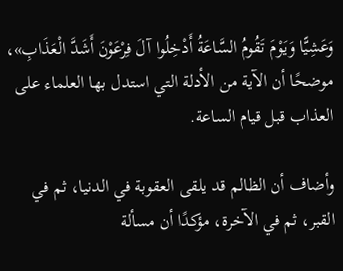وَعَشِيًّا وَيَوْمَ تَقُومُ السَّاعَةُ أَدْخِلُوا آلَ فِرْعَوْنَ أَشَدَّ الْعَذَابِ»، موضحًا أن الآية من الأدلة التي استدل بها العلماء على العذاب قبل قيام الساعة.

وأضاف أن الظالم قد يلقى العقوبة في الدنيا، ثم في القبر، ثم في الآخرة، مؤكدًا أن مسألة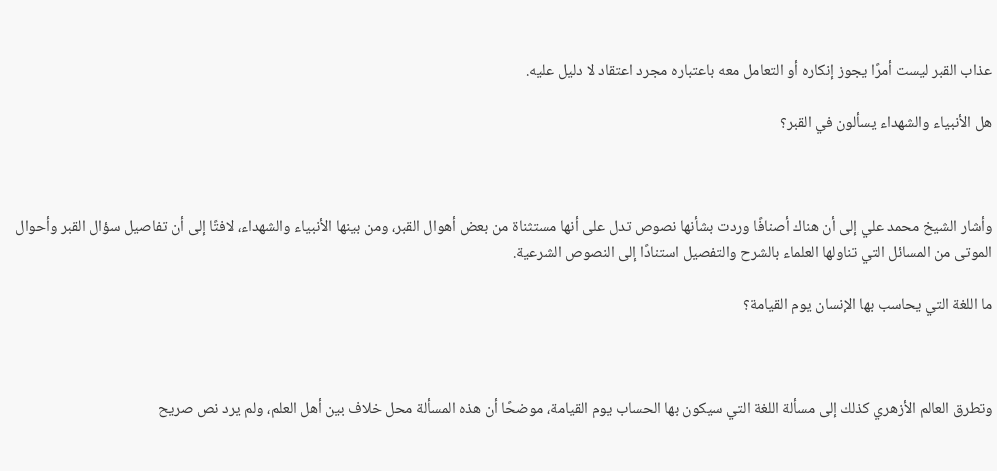عذاب القبر ليست أمرًا يجوز إنكاره أو التعامل معه باعتباره مجرد اعتقاد لا دليل عليه.

هل الأنبياء والشهداء يسألون في القبر؟



وأشار الشيخ محمد علي إلى أن هناك أصنافًا وردت بشأنها نصوص تدل على أنها مستثناة من بعض أهوال القبر، ومن بينها الأنبياء والشهداء، لافتًا إلى أن تفاصيل سؤال القبر وأحوال الموتى من المسائل التي تناولها العلماء بالشرح والتفصيل استنادًا إلى النصوص الشرعية.

ما اللغة التي يحاسب بها الإنسان يوم القيامة؟



وتطرق العالم الأزهري كذلك إلى مسألة اللغة التي سيكون بها الحساب يوم القيامة، موضحًا أن هذه المسألة محل خلاف بين أهل العلم، ولم يرد نص صريح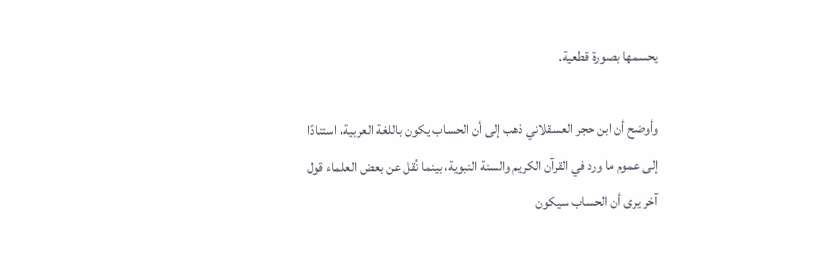يحسمها بصورة قطعية.

وأوضح أن ابن حجر العسقلاني ذهب إلى أن الحساب يكون باللغة العربية، استنادًا إلى عموم ما ورد في القرآن الكريم والسنة النبوية، بينما نُقل عن بعض العلماء قول آخر يرى أن الحساب سيكون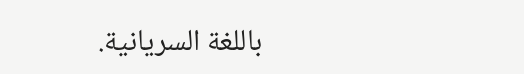باللغة السريانية.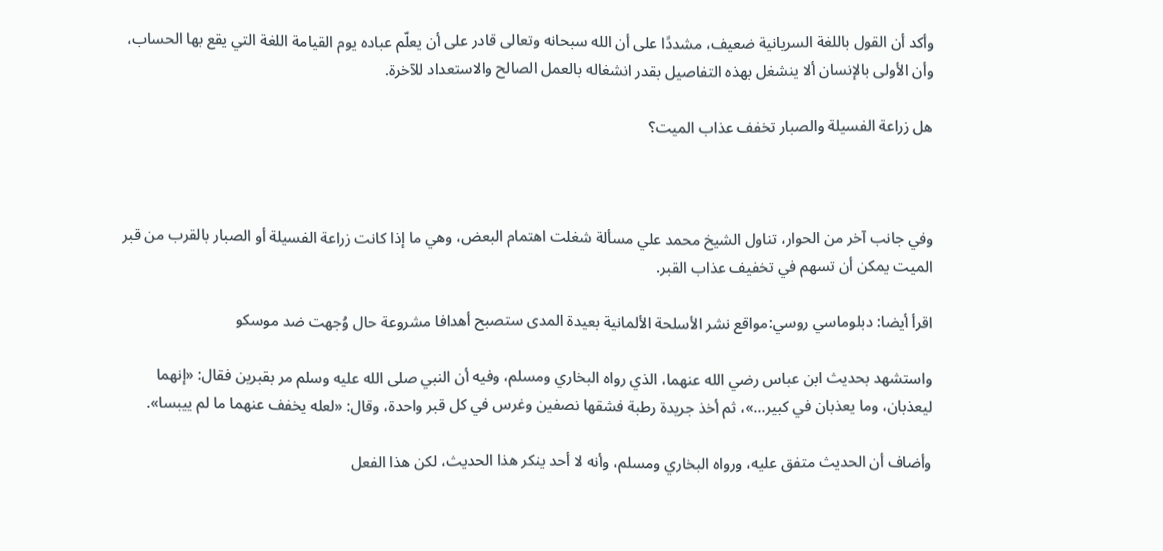وأكد أن القول باللغة السريانية ضعيف، مشددًا على أن الله سبحانه وتعالى قادر على أن يعلّم عباده يوم القيامة اللغة التي يقع بها الحساب، وأن الأولى بالإنسان ألا ينشغل بهذه التفاصيل بقدر انشغاله بالعمل الصالح والاستعداد للآخرة.

هل زراعة الفسيلة والصبار تخفف عذاب الميت؟



وفي جانب آخر من الحوار، تناول الشيخ محمد علي مسألة شغلت اهتمام البعض، وهي ما إذا كانت زراعة الفسيلة أو الصبار بالقرب من قبر الميت يمكن أن تسهم في تخفيف عذاب القبر.

اقرأ أيضا: دبلوماسي روسي:مواقع نشر الأسلحة الألمانية بعيدة المدى ستصبح أهدافا مشروعة حال وُجهت ضد موسكو

واستشهد بحديث ابن عباس رضي الله عنهما، الذي رواه البخاري ومسلم، وفيه أن النبي صلى الله عليه وسلم مر بقبرين فقال: «إنهما ليعذبان، وما يعذبان في كبير…»، ثم أخذ جريدة رطبة فشقها نصفين وغرس في كل قبر واحدة، وقال: «لعله يخفف عنهما ما لم ييبسا».

وأضاف أن الحديث متفق عليه، ورواه البخاري ومسلم، وأنه لا أحد ينكر هذا الحديث، لكن هذا الفعل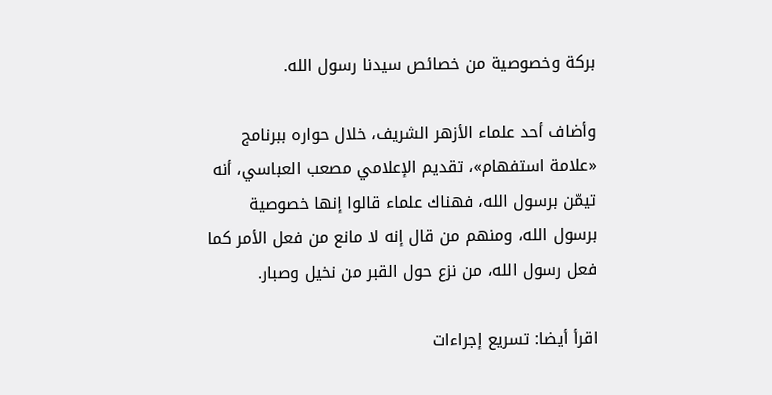بركة وخصوصية من خصائص سيدنا رسول الله.

وأضاف أحد علماء الأزهر الشريف، خلال حواره ببرنامج «علامة استفهام»، تقديم الإعلامي مصعب العباسي، أنه تيمّن برسول الله، فهناك علماء قالوا إنها خصوصية برسول الله، ومنهم من قال إنه لا مانع من فعل الأمر كما فعل رسول الله، من نزع حول القبر من نخيل وصبار.

اقرأ أيضا: تسريع إجراءات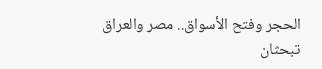الحجر وفتح الأسواق.. مصر والعراق تبحثان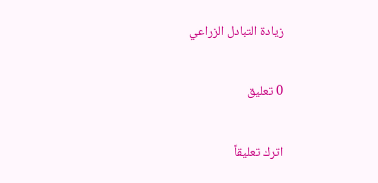زيادة التبادل الزراعي

0 تعليق

اترك تعليقاً